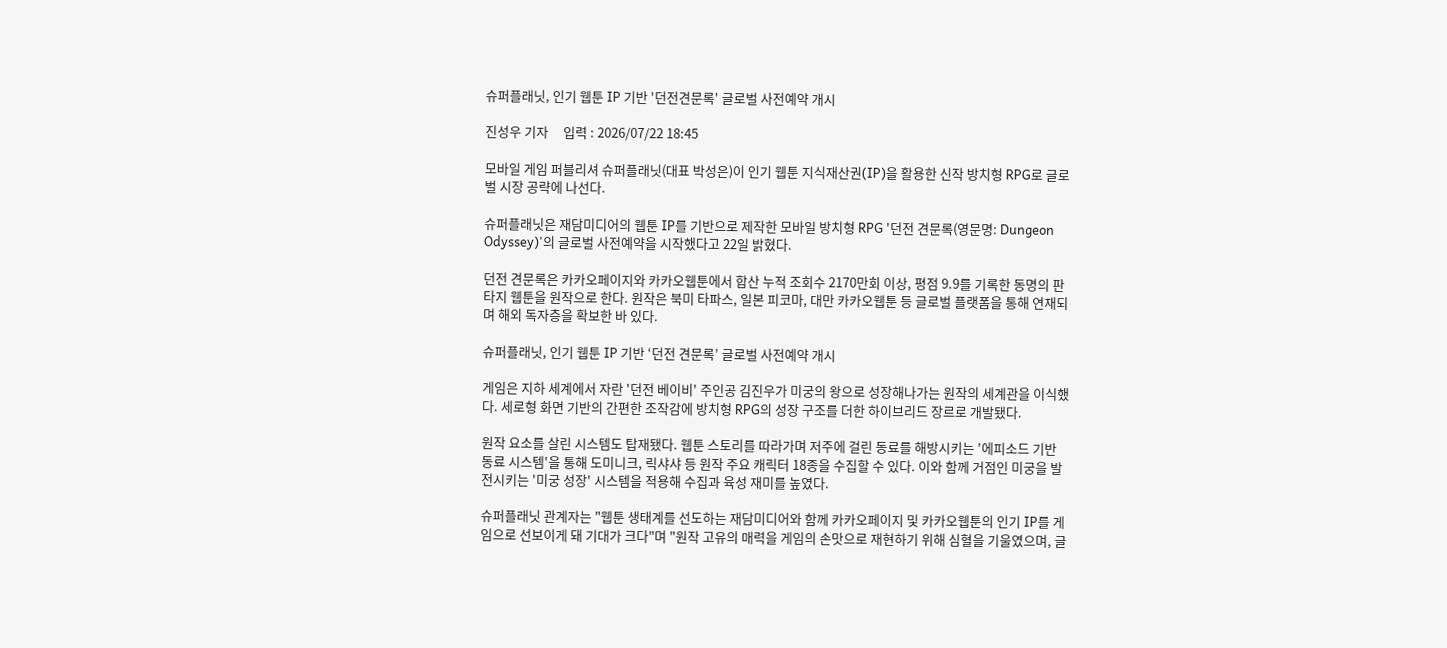슈퍼플래닛, 인기 웹툰 IP 기반 '던전견문록' 글로벌 사전예약 개시

진성우 기자     입력 : 2026/07/22 18:45

모바일 게임 퍼블리셔 슈퍼플래닛(대표 박성은)이 인기 웹툰 지식재산권(IP)을 활용한 신작 방치형 RPG로 글로벌 시장 공략에 나선다.

슈퍼플래닛은 재담미디어의 웹툰 IP를 기반으로 제작한 모바일 방치형 RPG '던전 견문록(영문명: Dungeon Odyssey)'의 글로벌 사전예약을 시작했다고 22일 밝혔다.

던전 견문록은 카카오페이지와 카카오웹툰에서 합산 누적 조회수 2170만회 이상, 평점 9.9를 기록한 동명의 판타지 웹툰을 원작으로 한다. 원작은 북미 타파스, 일본 피코마, 대만 카카오웹툰 등 글로벌 플랫폼을 통해 연재되며 해외 독자층을 확보한 바 있다.

슈퍼플래닛, 인기 웹툰 IP 기반 ‘던전 견문록’ 글로벌 사전예약 개시

게임은 지하 세계에서 자란 '던전 베이비' 주인공 김진우가 미궁의 왕으로 성장해나가는 원작의 세계관을 이식했다. 세로형 화면 기반의 간편한 조작감에 방치형 RPG의 성장 구조를 더한 하이브리드 장르로 개발됐다.

원작 요소를 살린 시스템도 탑재됐다. 웹툰 스토리를 따라가며 저주에 걸린 동료를 해방시키는 '에피소드 기반 동료 시스템'을 통해 도미니크, 릭샤샤 등 원작 주요 캐릭터 18종을 수집할 수 있다. 이와 함께 거점인 미궁을 발전시키는 '미궁 성장' 시스템을 적용해 수집과 육성 재미를 높였다.

슈퍼플래닛 관계자는 "웹툰 생태계를 선도하는 재담미디어와 함께 카카오페이지 및 카카오웹툰의 인기 IP를 게임으로 선보이게 돼 기대가 크다"며 "원작 고유의 매력을 게임의 손맛으로 재현하기 위해 심혈을 기울였으며, 글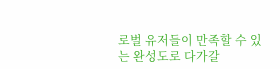로벌 유저들이 만족할 수 있는 완성도로 다가갈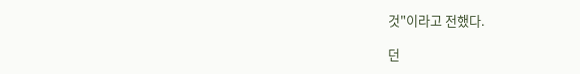것"이라고 전했다.

던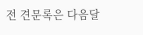전 견문록은 다음달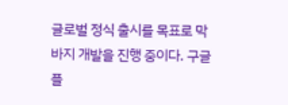글로벌 정식 출시를 목표로 막바지 개발을 진행 중이다. 구글 플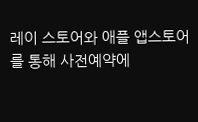레이 스토어와 애플 앱스토어를 통해 사전예약에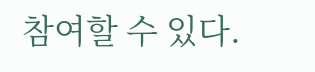참여할 수 있다.